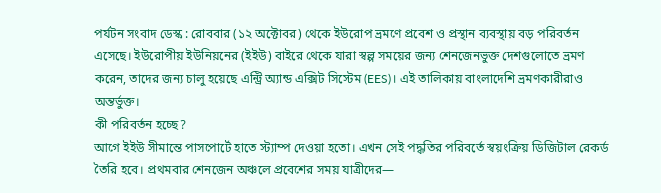পর্যটন সংবাদ ডেস্ক : রোববার (১২ অক্টোবর) থেকে ইউরোপ ভ্রমণে প্রবেশ ও প্রস্থান ব্যবস্থায় বড় পরিবর্তন এসেছে। ইউরোপীয় ইউনিয়নের (ইইউ) বাইরে থেকে যারা স্বল্প সময়ের জন্য শেনজেনভুক্ত দেশগুলোতে ভ্রমণ করেন, তাদের জন্য চালু হয়েছে এন্ট্রি অ্যান্ড এক্সিট সিস্টেম (EES)। এই তালিকায় বাংলাদেশি ভ্রমণকারীরাও অন্তর্ভুক্ত।
কী পরিবর্তন হচ্ছে?
আগে ইইউ সীমান্তে পাসপোর্টে হাতে স্ট্যাম্প দেওয়া হতো। এখন সেই পদ্ধতির পরিবর্তে স্বয়ংক্রিয় ডিজিটাল রেকর্ড তৈরি হবে। প্রথমবার শেনজেন অঞ্চলে প্রবেশের সময় যাত্রীদের—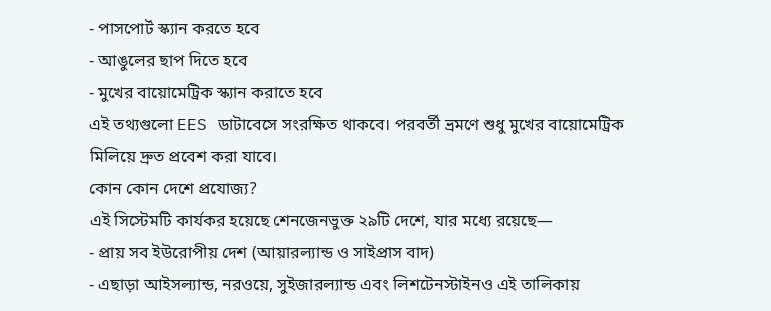- পাসপোর্ট স্ক্যান করতে হবে
- আঙুলের ছাপ দিতে হবে
- মুখের বায়োমেট্রিক স্ক্যান করাতে হবে
এই তথ্যগুলো EES ডাটাবেসে সংরক্ষিত থাকবে। পরবর্তী ভ্রমণে শুধু মুখের বায়োমেট্রিক মিলিয়ে দ্রুত প্রবেশ করা যাবে।
কোন কোন দেশে প্রযোজ্য?
এই সিস্টেমটি কার্যকর হয়েছে শেনজেনভুক্ত ২৯টি দেশে, যার মধ্যে রয়েছে—
- প্রায় সব ইউরোপীয় দেশ (আয়ারল্যান্ড ও সাইপ্রাস বাদ)
- এছাড়া আইসল্যান্ড, নরওয়ে, সুইজারল্যান্ড এবং লিশটেনস্টাইনও এই তালিকায়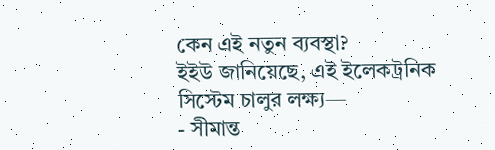কেন এই নতুন ব্যবস্থা?
ইইউ জানিয়েছে, এই ইলেকট্রনিক সিস্টেম চালুর লক্ষ্য—
- সীমান্ত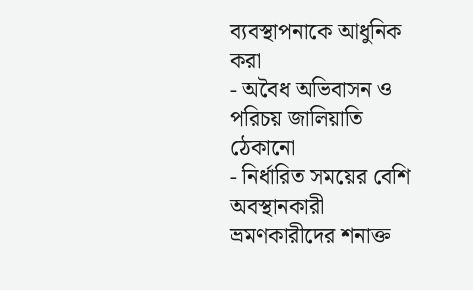ব্যবস্থাপনাকে আধুনিক করা
- অবৈধ অভিবাসন ও পরিচয় জালিয়াতি ঠেকানো
- নির্ধারিত সময়ের বেশি অবস্থানকারী ভ্রমণকারীদের শনাক্ত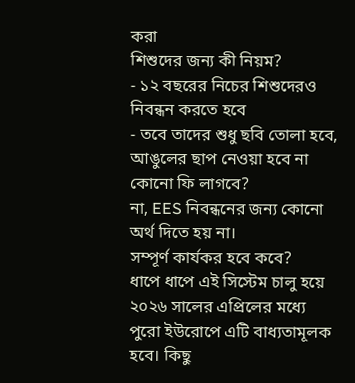করা
শিশুদের জন্য কী নিয়ম?
- ১২ বছরের নিচের শিশুদেরও নিবন্ধন করতে হবে
- তবে তাদের শুধু ছবি তোলা হবে, আঙুলের ছাপ নেওয়া হবে না
কোনো ফি লাগবে?
না, EES নিবন্ধনের জন্য কোনো অর্থ দিতে হয় না।
সম্পূর্ণ কার্যকর হবে কবে?
ধাপে ধাপে এই সিস্টেম চালু হয়ে ২০২৬ সালের এপ্রিলের মধ্যে পুরো ইউরোপে এটি বাধ্যতামূলক হবে। কিছু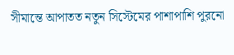সীমান্তে আপাতত নতুন সিস্টেমের পাশাপাশি পুরনো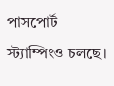পাসপোর্ট স্ট্যাম্পিংও চলছে।